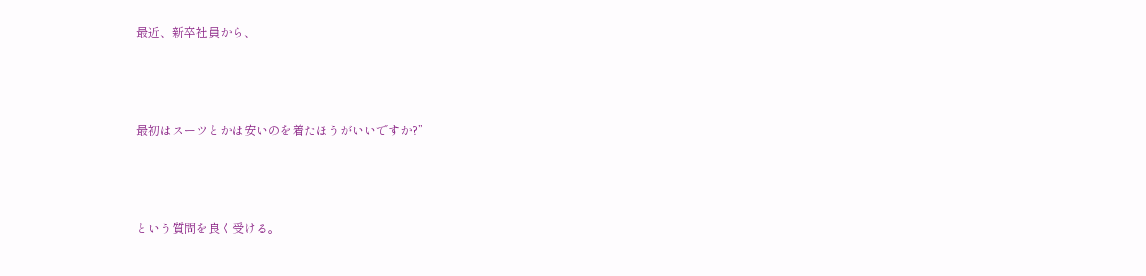最近、新卒社員から、



最初はスーツとかは安いのを着たほうがいいですか?”



という質問を良く受ける。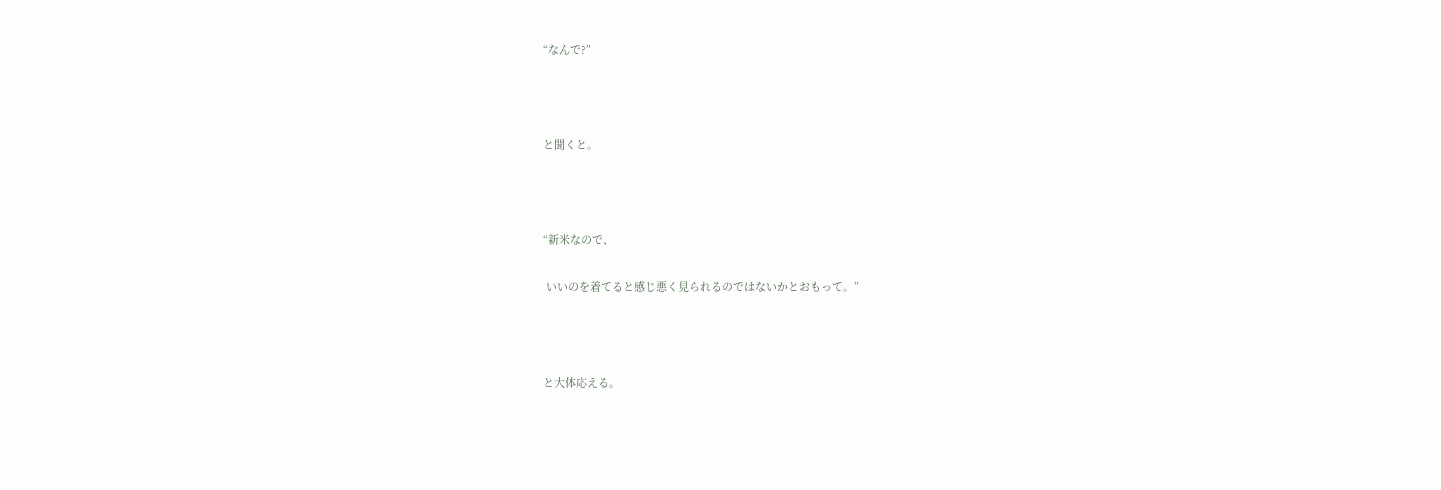“なんで?”



と聞くと。



“新米なので、

 いいのを着てると感じ悪く見られるのではないかとおもって。”



と大体応える。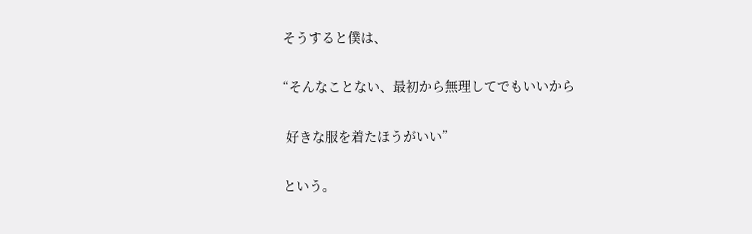そうすると僕は、

“そんなことない、最初から無理してでもいいから

 好きな服を着たほうがいい”

という。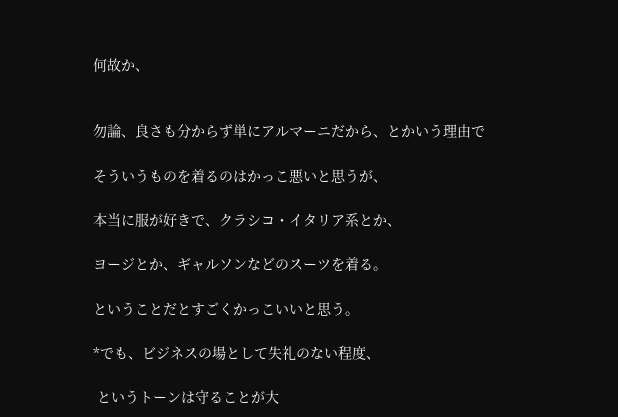何故か、


勿論、良さも分からず単にアルマーニだから、とかいう理由で

そういうものを着るのはかっこ悪いと思うが、

本当に服が好きで、クラシコ・イタリア系とか、

ヨージとか、ギャルソンなどのスーツを着る。

ということだとすごくかっこいいと思う。

*でも、ビジネスの場として失礼のない程度、

 というトーンは守ることが大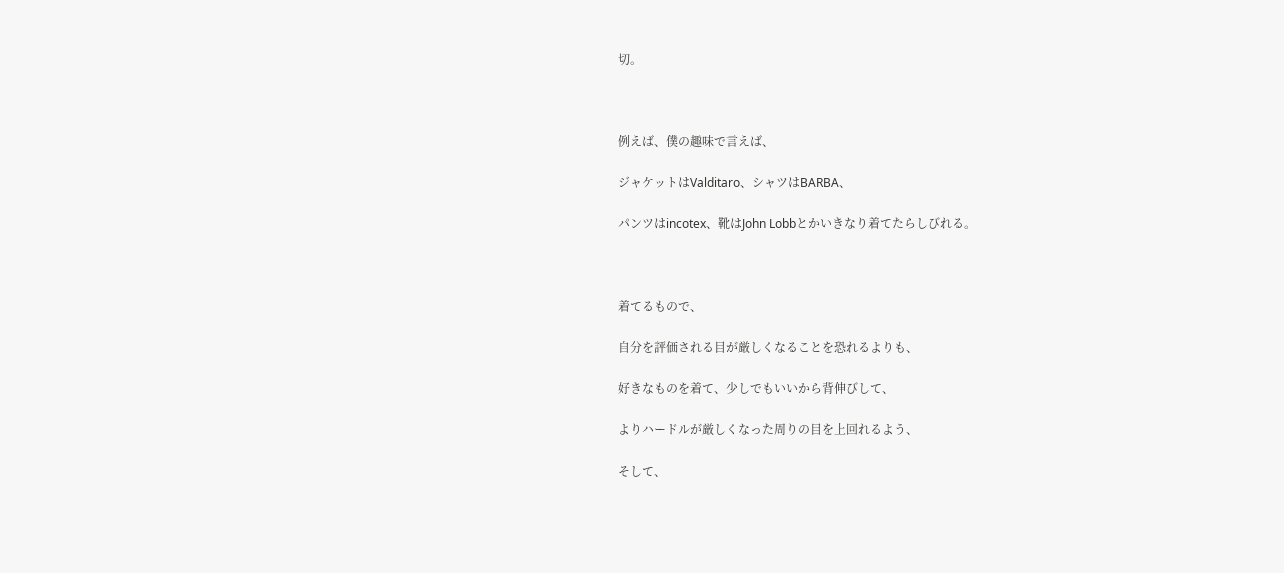切。



例えば、僕の趣味で言えば、

ジャケットはValditaro、シャツはBARBA、

パンツはincotex、靴はJohn Lobbとかいきなり着てたらしびれる。



着てるもので、

自分を評価される目が厳しくなることを恐れるよりも、

好きなものを着て、少しでもいいから背伸びして、

よりハードルが厳しくなった周りの目を上回れるよう、

そして、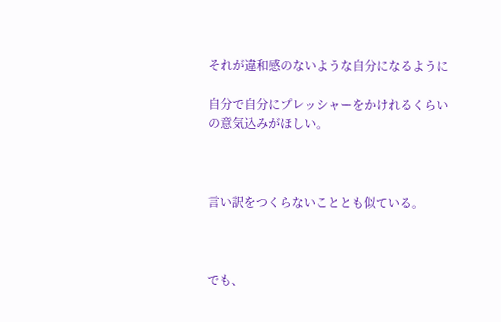それが違和感のないような自分になるように

自分で自分にプレッシャーをかけれるくらいの意気込みがほしい。



言い訳をつくらないこととも似ている。



でも、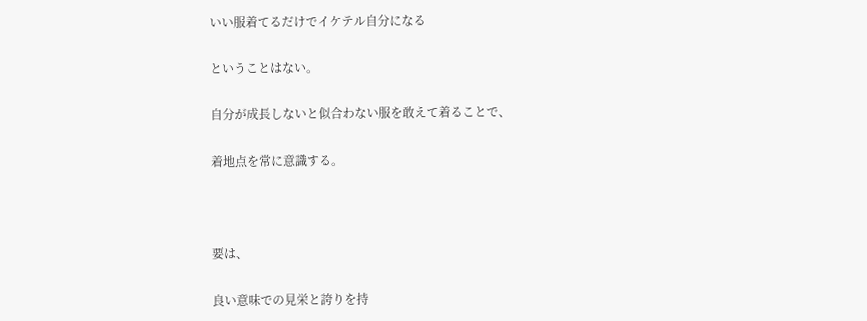いい服着てるだけでイケテル自分になる

ということはない。

自分が成長しないと似合わない服を敢えて着ることで、

着地点を常に意識する。



要は、

良い意味での見栄と誇りを持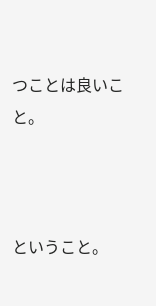つことは良いこと。



ということ。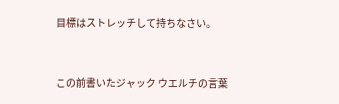目標はストレッチして持ちなさい。



この前書いたジャック ウエルチの言葉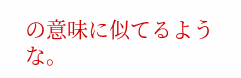の意味に似てるような。